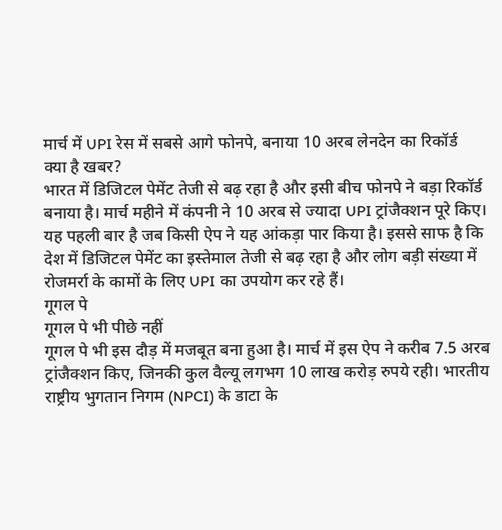मार्च में UPI रेस में सबसे आगे फोनपे, बनाया 10 अरब लेनदेन का रिकॉर्ड
क्या है खबर?
भारत में डिजिटल पेमेंट तेजी से बढ़ रहा है और इसी बीच फोनपे ने बड़ा रिकॉर्ड बनाया है। मार्च महीने में कंपनी ने 10 अरब से ज्यादा UPI ट्रांजैक्शन पूरे किए। यह पहली बार है जब किसी ऐप ने यह आंकड़ा पार किया है। इससे साफ है कि देश में डिजिटल पेमेंट का इस्तेमाल तेजी से बढ़ रहा है और लोग बड़ी संख्या में रोजमर्रा के कामों के लिए UPI का उपयोग कर रहे हैं।
गूगल पे
गूगल पे भी पीछे नहीं
गूगल पे भी इस दौड़ में मजबूत बना हुआ है। मार्च में इस ऐप ने करीब 7.5 अरब ट्रांजैक्शन किए, जिनकी कुल वैल्यू लगभग 10 लाख करोड़ रुपये रही। भारतीय राष्ट्रीय भुगतान निगम (NPCI) के डाटा के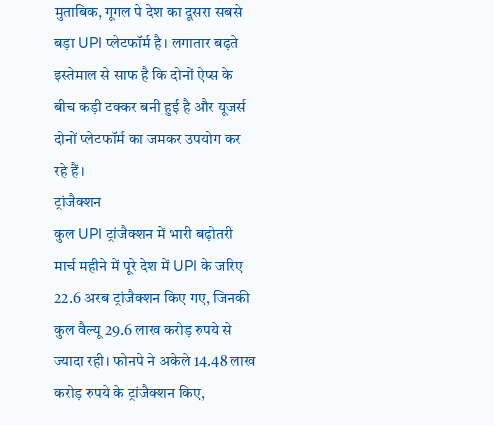मुताबिक, गूगल पे देश का दूसरा सबसे बड़ा UPI प्लेटफॉर्म है। लगातार बढ़ते इस्तेमाल से साफ है कि दोनों ऐप्स के बीच कड़ी टक्कर बनी हुई है और यूजर्स दोनों प्लेटफॉर्म का जमकर उपयोग कर रहे हैं।
ट्रांजैक्शन
कुल UPI ट्रांजैक्शन में भारी बढ़ोतरी
मार्च महीने में पूरे देश में UPI के जरिए 22.6 अरब ट्रांजैक्शन किए गए, जिनकी कुल वैल्यू 29.6 लाख करोड़ रुपये से ज्यादा रही। फोनपे ने अकेले 14.48 लाख करोड़ रुपये के ट्रांजैक्शन किए,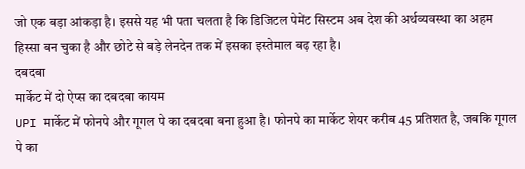जो एक बड़ा आंकड़ा है। इससे यह भी पता चलता है कि डिजिटल पेमेंट सिस्टम अब देश की अर्थव्यवस्था का अहम हिस्सा बन चुका है और छोटे से बड़े लेनदेन तक में इसका इस्तेमाल बढ़ रहा है।
दबदबा
मार्केट में दो ऐप्स का दबदबा कायम
UPI मार्केट में फोनपे और गूगल पे का दबदबा बना हुआ है। फोनपे का मार्केट शेयर करीब 45 प्रतिशत है, जबकि गूगल पे का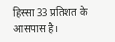हिस्सा 33 प्रतिशत के आसपास है।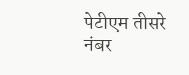पेटीएम तीसरे नंबर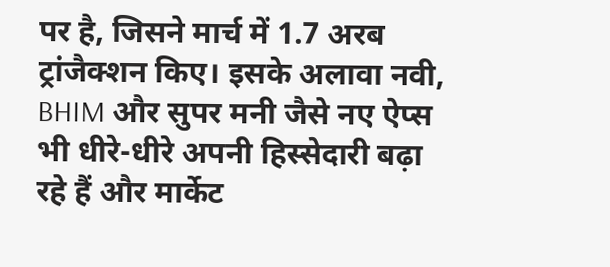पर है, जिसने मार्च में 1.7 अरब ट्रांजैक्शन किए। इसके अलावा नवी, BHIM और सुपर मनी जैसे नए ऐप्स भी धीरे-धीरे अपनी हिस्सेदारी बढ़ा रहे हैं और मार्केट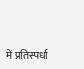में प्रतिस्पर्धा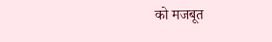को मजबूत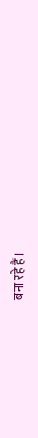बना रहे हैं।